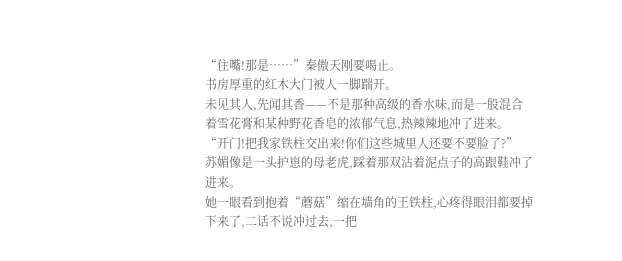“住嘴!那是……”秦傲天刚要喝止。
书房厚重的红木大门被人一脚踹开。
未见其人,先闻其香——不是那种高级的香水味,而是一股混合着雪花膏和某种野花香皂的浓郁气息,热辣辣地冲了进来。
“开门!把我家铁柱交出来!你们这些城里人还要不要脸了?”
苏媚像是一头护崽的母老虎,踩着那双沾着泥点子的高跟鞋冲了进来。
她一眼看到抱着“蘑菇”缩在墙角的王铁柱,心疼得眼泪都要掉下来了,二话不说冲过去,一把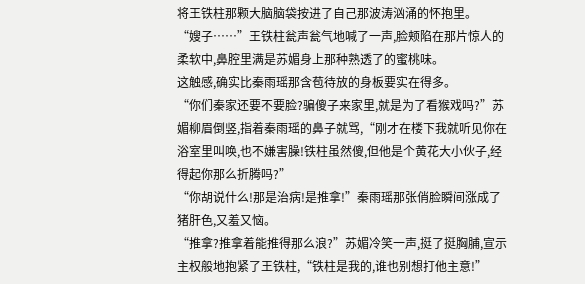将王铁柱那颗大脑脑袋按进了自己那波涛汹涌的怀抱里。
“嫂子……”王铁柱瓮声瓮气地喊了一声,脸颊陷在那片惊人的柔软中,鼻腔里满是苏媚身上那种熟透了的蜜桃味。
这触感,确实比秦雨瑶那含苞待放的身板要实在得多。
“你们秦家还要不要脸?骗傻子来家里,就是为了看猴戏吗?”苏媚柳眉倒竖,指着秦雨瑶的鼻子就骂,“刚才在楼下我就听见你在浴室里叫唤,也不嫌害臊!铁柱虽然傻,但他是个黄花大小伙子,经得起你那么折腾吗?”
“你胡说什么!那是治病!是推拿!”秦雨瑶那张俏脸瞬间涨成了猪肝色,又羞又恼。
“推拿?推拿着能推得那么浪?”苏媚冷笑一声,挺了挺胸脯,宣示主权般地抱紧了王铁柱,“铁柱是我的,谁也别想打他主意!”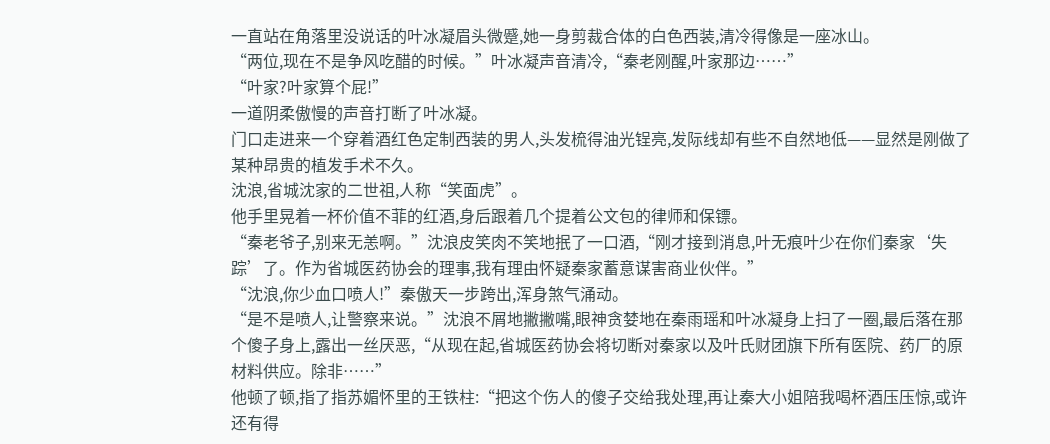一直站在角落里没说话的叶冰凝眉头微蹙,她一身剪裁合体的白色西装,清冷得像是一座冰山。
“两位,现在不是争风吃醋的时候。”叶冰凝声音清冷,“秦老刚醒,叶家那边……”
“叶家?叶家算个屁!”
一道阴柔傲慢的声音打断了叶冰凝。
门口走进来一个穿着酒红色定制西装的男人,头发梳得油光锃亮,发际线却有些不自然地低——显然是刚做了某种昂贵的植发手术不久。
沈浪,省城沈家的二世祖,人称“笑面虎”。
他手里晃着一杯价值不菲的红酒,身后跟着几个提着公文包的律师和保镖。
“秦老爷子,别来无恙啊。”沈浪皮笑肉不笑地抿了一口酒,“刚才接到消息,叶无痕叶少在你们秦家‘失踪’了。作为省城医药协会的理事,我有理由怀疑秦家蓄意谋害商业伙伴。”
“沈浪,你少血口喷人!”秦傲天一步跨出,浑身煞气涌动。
“是不是喷人,让警察来说。”沈浪不屑地撇撇嘴,眼神贪婪地在秦雨瑶和叶冰凝身上扫了一圈,最后落在那个傻子身上,露出一丝厌恶,“从现在起,省城医药协会将切断对秦家以及叶氏财团旗下所有医院、药厂的原材料供应。除非……”
他顿了顿,指了指苏媚怀里的王铁柱:“把这个伤人的傻子交给我处理,再让秦大小姐陪我喝杯酒压压惊,或许还有得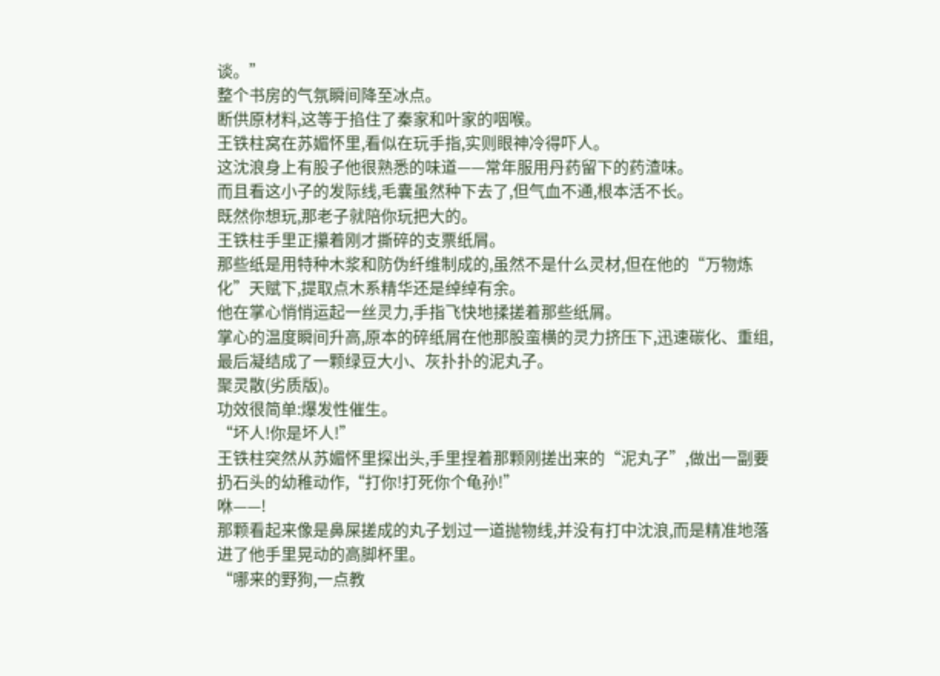谈。”
整个书房的气氛瞬间降至冰点。
断供原材料,这等于掐住了秦家和叶家的咽喉。
王铁柱窝在苏媚怀里,看似在玩手指,实则眼神冷得吓人。
这沈浪身上有股子他很熟悉的味道——常年服用丹药留下的药渣味。
而且看这小子的发际线,毛囊虽然种下去了,但气血不通,根本活不长。
既然你想玩,那老子就陪你玩把大的。
王铁柱手里正攥着刚才撕碎的支票纸屑。
那些纸是用特种木浆和防伪纤维制成的,虽然不是什么灵材,但在他的“万物炼化”天赋下,提取点木系精华还是绰绰有余。
他在掌心悄悄运起一丝灵力,手指飞快地揉搓着那些纸屑。
掌心的温度瞬间升高,原本的碎纸屑在他那股蛮横的灵力挤压下,迅速碳化、重组,最后凝结成了一颗绿豆大小、灰扑扑的泥丸子。
聚灵散(劣质版)。
功效很简单:爆发性催生。
“坏人!你是坏人!”
王铁柱突然从苏媚怀里探出头,手里捏着那颗刚搓出来的“泥丸子”,做出一副要扔石头的幼稚动作,“打你!打死你个龟孙!”
咻——!
那颗看起来像是鼻屎搓成的丸子划过一道抛物线,并没有打中沈浪,而是精准地落进了他手里晃动的高脚杯里。
“哪来的野狗,一点教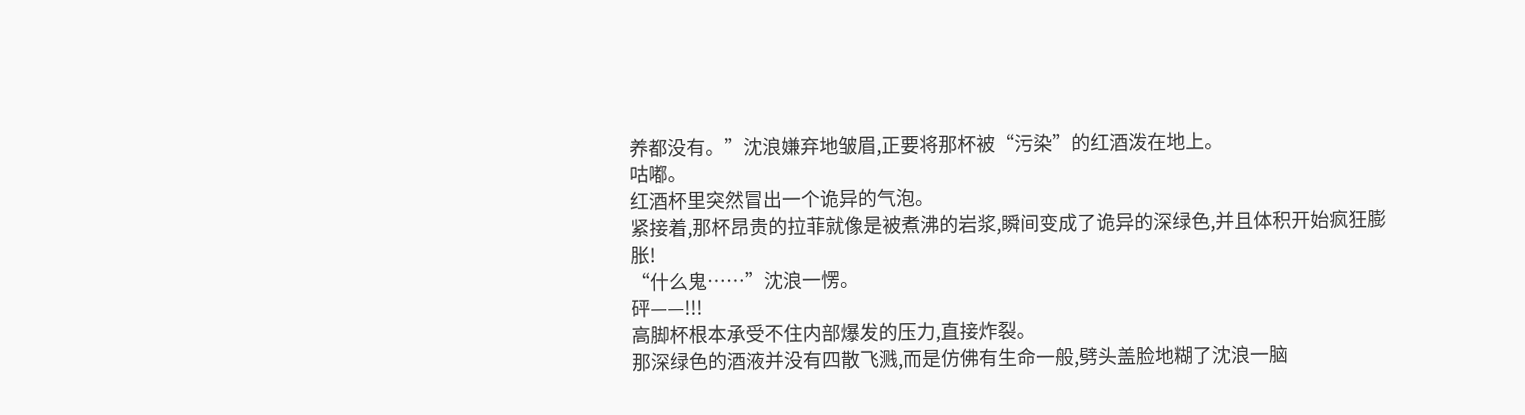养都没有。”沈浪嫌弃地皱眉,正要将那杯被“污染”的红酒泼在地上。
咕嘟。
红酒杯里突然冒出一个诡异的气泡。
紧接着,那杯昂贵的拉菲就像是被煮沸的岩浆,瞬间变成了诡异的深绿色,并且体积开始疯狂膨胀!
“什么鬼……”沈浪一愣。
砰——!!!
高脚杯根本承受不住内部爆发的压力,直接炸裂。
那深绿色的酒液并没有四散飞溅,而是仿佛有生命一般,劈头盖脸地糊了沈浪一脑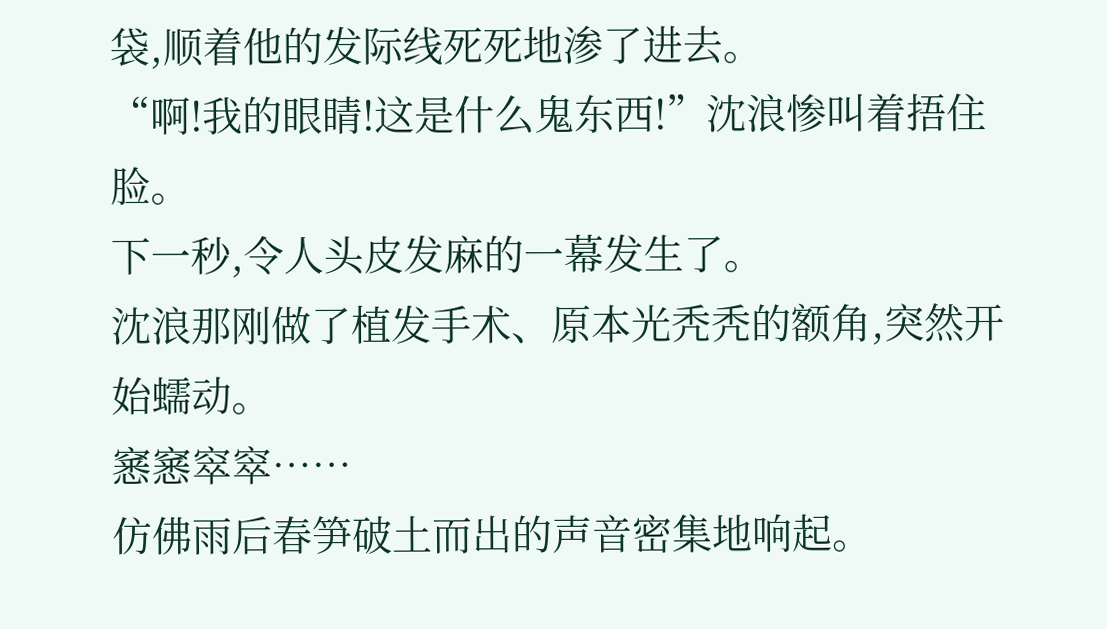袋,顺着他的发际线死死地渗了进去。
“啊!我的眼睛!这是什么鬼东西!”沈浪惨叫着捂住脸。
下一秒,令人头皮发麻的一幕发生了。
沈浪那刚做了植发手术、原本光秃秃的额角,突然开始蠕动。
窸窸窣窣……
仿佛雨后春笋破土而出的声音密集地响起。